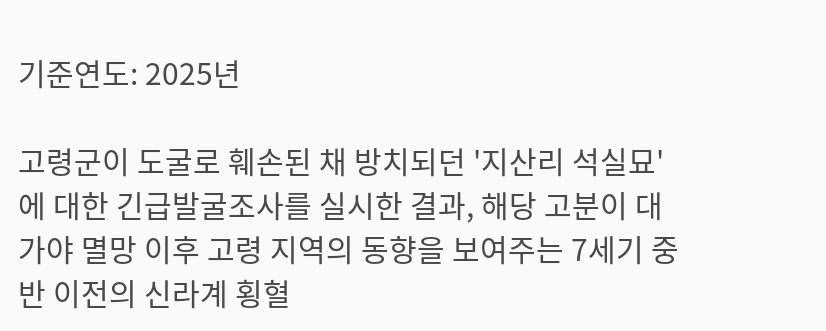기준연도: 2025년

고령군이 도굴로 훼손된 채 방치되던 '지산리 석실묘'에 대한 긴급발굴조사를 실시한 결과, 해당 고분이 대가야 멸망 이후 고령 지역의 동향을 보여주는 7세기 중반 이전의 신라계 횡혈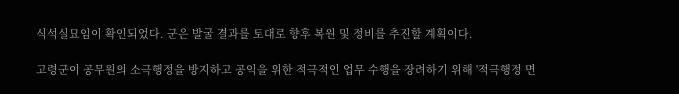식석실묘임이 확인되었다. 군은 발굴 결과를 토대로 향후 복원 및 정비를 추진할 계획이다.

고령군이 공무원의 소극행정을 방지하고 공익을 위한 적극적인 업무 수행을 장려하기 위해 '적극행정 면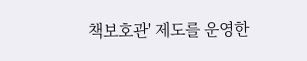책보호관' 제도를 운영한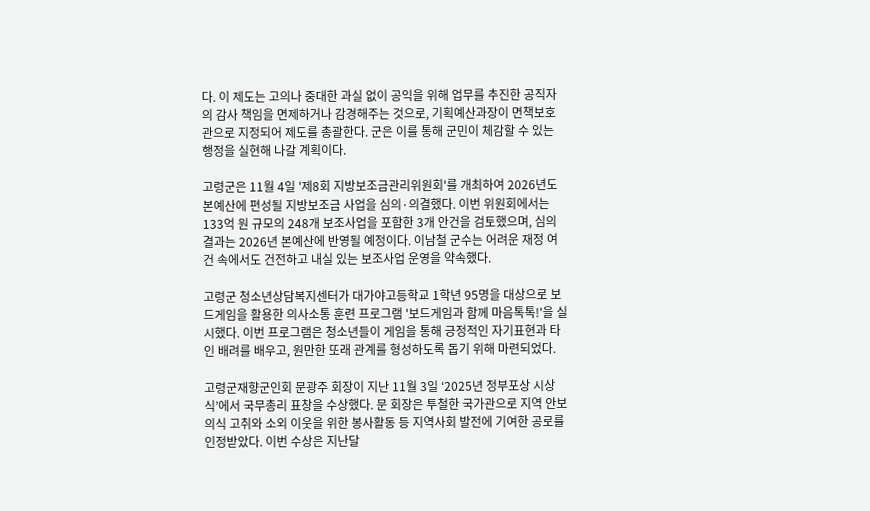다. 이 제도는 고의나 중대한 과실 없이 공익을 위해 업무를 추진한 공직자의 감사 책임을 면제하거나 감경해주는 것으로, 기획예산과장이 면책보호관으로 지정되어 제도를 총괄한다. 군은 이를 통해 군민이 체감할 수 있는 행정을 실현해 나갈 계획이다.

고령군은 11월 4일 '제8회 지방보조금관리위원회'를 개최하여 2026년도 본예산에 편성될 지방보조금 사업을 심의·의결했다. 이번 위원회에서는 133억 원 규모의 248개 보조사업을 포함한 3개 안건을 검토했으며, 심의 결과는 2026년 본예산에 반영될 예정이다. 이남철 군수는 어려운 재정 여건 속에서도 건전하고 내실 있는 보조사업 운영을 약속했다.

고령군 청소년상담복지센터가 대가야고등학교 1학년 95명을 대상으로 보드게임을 활용한 의사소통 훈련 프로그램 '보드게임과 함께 마음톡톡!'을 실시했다. 이번 프로그램은 청소년들이 게임을 통해 긍정적인 자기표현과 타인 배려를 배우고, 원만한 또래 관계를 형성하도록 돕기 위해 마련되었다.

고령군재향군인회 문광주 회장이 지난 11월 3일 ‘2025년 정부포상 시상식’에서 국무총리 표창을 수상했다. 문 회장은 투철한 국가관으로 지역 안보의식 고취와 소외 이웃을 위한 봉사활동 등 지역사회 발전에 기여한 공로를 인정받았다. 이번 수상은 지난달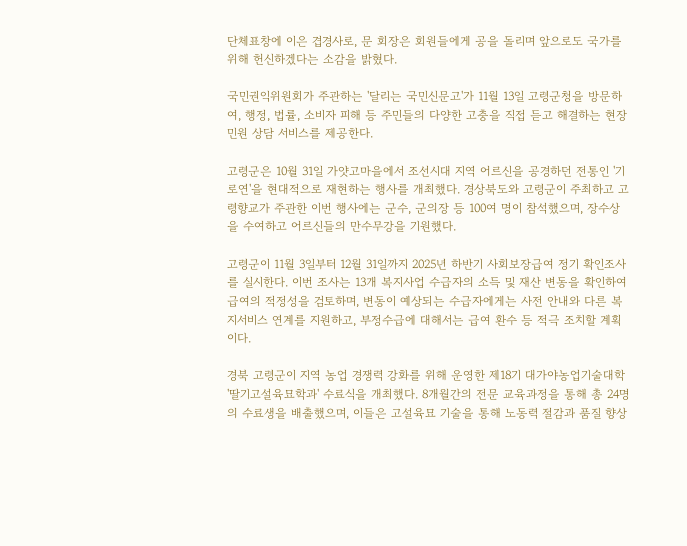단체표창에 이은 겹경사로, 문 회장은 회원들에게 공을 돌리며 앞으로도 국가를 위해 헌신하겠다는 소감을 밝혔다.

국민권익위원회가 주관하는 '달리는 국민신문고'가 11월 13일 고령군청을 방문하여, 행정, 법률, 소비자 피해 등 주민들의 다양한 고충을 직접 듣고 해결하는 현장 민원 상담 서비스를 제공한다.

고령군은 10월 31일 가얏고마을에서 조선시대 지역 어르신을 공경하던 전통인 '기로연'을 현대적으로 재현하는 행사를 개최했다. 경상북도와 고령군이 주최하고 고령향교가 주관한 이번 행사에는 군수, 군의장 등 100여 명이 참석했으며, 장수상을 수여하고 어르신들의 만수무강을 기원했다.

고령군이 11월 3일부터 12월 31일까지 2025년 하반기 사회보장급여 정기 확인조사를 실시한다. 이번 조사는 13개 복지사업 수급자의 소득 및 재산 변동을 확인하여 급여의 적정성을 검토하며, 변동이 예상되는 수급자에게는 사전 안내와 다른 복지서비스 연계를 지원하고, 부정수급에 대해서는 급여 환수 등 적극 조치할 계획이다.

경북 고령군이 지역 농업 경쟁력 강화를 위해 운영한 제18기 대가야농업기술대학 '딸기고설육묘학과' 수료식을 개최했다. 8개월간의 전문 교육과정을 통해 총 24명의 수료생을 배출했으며, 이들은 고설육묘 기술을 통해 노동력 절감과 품질 향상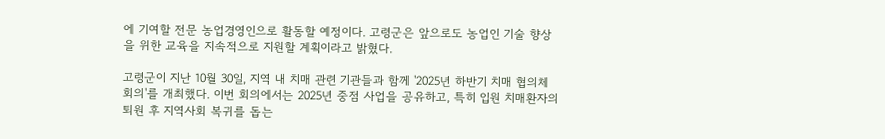에 기여할 전문 농업경영인으로 활동할 예정이다. 고령군은 앞으로도 농업인 기술 향상을 위한 교육을 지속적으로 지원할 계획이라고 밝혔다.

고령군이 지난 10월 30일, 지역 내 치매 관련 기관들과 함께 '2025년 하반기 치매 협의체 회의'를 개최했다. 이번 회의에서는 2025년 중점 사업을 공유하고, 특히 입원 치매환자의 퇴원 후 지역사회 복귀를 돕는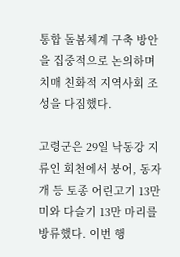통합 돌봄체계 구축 방안을 집중적으로 논의하며 치매 친화적 지역사회 조성을 다짐했다.

고령군은 29일 낙동강 지류인 회천에서 붕어, 동자개 등 토종 어린고기 13만미와 다슬기 13만 마리를 방류했다. 이번 행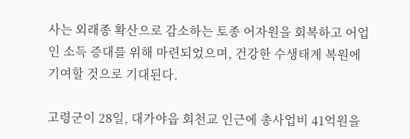사는 외래종 확산으로 감소하는 토종 어자원을 회복하고 어업인 소득 증대를 위해 마련되었으며, 건강한 수생태계 복원에 기여할 것으로 기대된다.

고령군이 28일, 대가야읍 회천교 인근에 총사업비 41억원을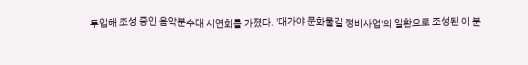투입해 조성 중인 음악분수대 시연회를 가졌다. '대가야 문화물길 정비사업'의 일환으로 조성된 이 분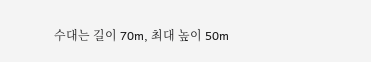수대는 길이 70m, 최대 높이 50m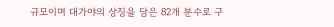규모이며 대가야의 상징을 담은 82개 분수로 구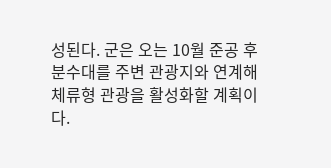성된다. 군은 오는 10월 준공 후 분수대를 주변 관광지와 연계해 체류형 관광을 활성화할 계획이다.